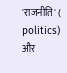'राजनीति' ( politics) और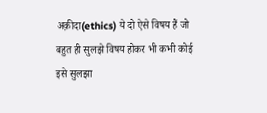अक़ीदा(ethics) ये दो ऐसे विषय हैं जो बहुत ही सुलझे विषय होकर भी कभी कोई इसे सुलझा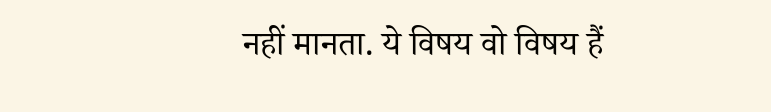नहीं मानता. ये विषय वो विषय हैं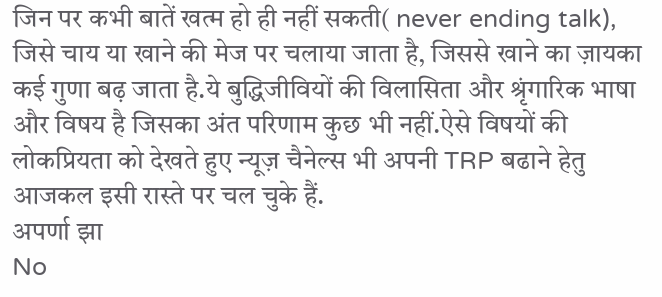जिन पर कभी बातें खत्म हो ही नहीं सकती( never ending talk), जिसे चाय या खाने की मेज पर चलाया जाता है, जिससे खाने का ज़ायका कई गुणा बढ़ जाता है.ये बुद्धिजीवियों की विलासिता और श्रृंगारिक भाषा और विषय है जिसका अंत परिणाम कुछ भी नहीं.ऐसे विषयों की लोकप्रियता को देखते हुए न्यूज़ चैनेल्स भी अपनी TRP बढाने हेतु आजकल इसी रास्ते पर चल चुके हैं.
अपर्णा झा
No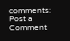comments:
Post a Comment